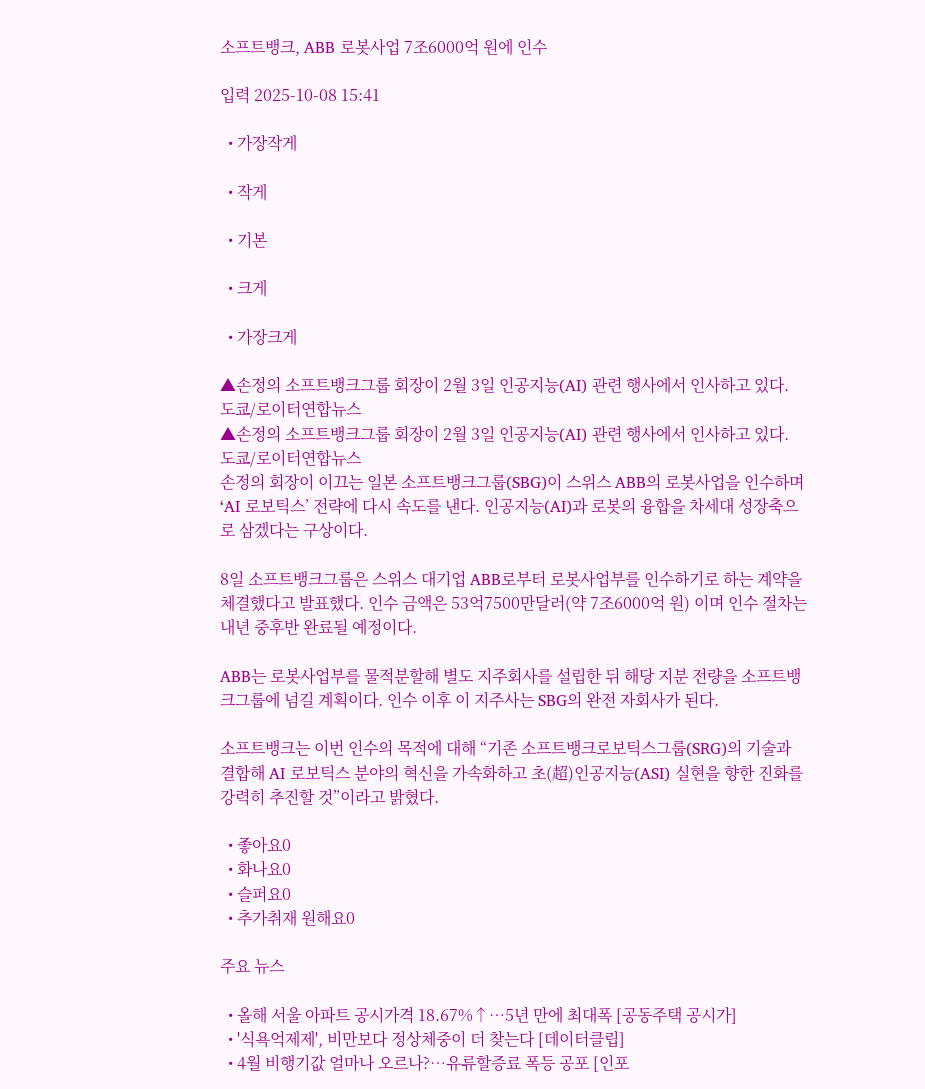소프트뱅크, ABB 로봇사업 7조6000억 원에 인수

입력 2025-10-08 15:41

  • 가장작게

  • 작게

  • 기본

  • 크게

  • 가장크게

▲손정의 소프트뱅크그룹 회장이 2월 3일 인공지능(AI) 관련 행사에서 인사하고 있다. 도쿄/로이터연합뉴스
▲손정의 소프트뱅크그룹 회장이 2월 3일 인공지능(AI) 관련 행사에서 인사하고 있다. 도쿄/로이터연합뉴스
손정의 회장이 이끄는 일본 소프트뱅크그룹(SBG)이 스위스 ABB의 로봇사업을 인수하며 ‘AI 로보틱스’ 전략에 다시 속도를 낸다. 인공지능(AI)과 로봇의 융합을 차세대 성장축으로 삼겠다는 구상이다.

8일 소프트뱅크그룹은 스위스 대기업 ABB로부터 로봇사업부를 인수하기로 하는 계약을 체결했다고 발표했다. 인수 금액은 53억7500만달러(약 7조6000억 원) 이며 인수 절차는 내년 중후반 완료될 예정이다.

ABB는 로봇사업부를 물적분할해 별도 지주회사를 설립한 뒤 해당 지분 전량을 소프트뱅크그룹에 넘길 계획이다. 인수 이후 이 지주사는 SBG의 완전 자회사가 된다.

소프트뱅크는 이번 인수의 목적에 대해 “기존 소프트뱅크로보틱스그룹(SRG)의 기술과 결합해 AI 로보틱스 분야의 혁신을 가속화하고 초(超)인공지능(ASI) 실현을 향한 진화를 강력히 추진할 것”이라고 밝혔다.

  • 좋아요0
  • 화나요0
  • 슬퍼요0
  • 추가취재 원해요0

주요 뉴스

  • 올해 서울 아파트 공시가격 18.67%↑…5년 만에 최대폭 [공동주택 공시가]
  • '식욕억제제', 비만보다 정상체중이 더 찾는다 [데이터클립]
  • 4월 비행기값 얼마나 오르나?…유류할증료 폭등 공포 [인포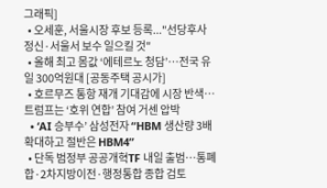그래픽]
  • 오세훈, 서울시장 후보 등록..."선당후사 정신·서울서 보수 일으킬 것"
  • 올해 최고 몸값 ‘에테르노 청담’⋯전국 유일 300억원대 [공동주택 공시가]
  • 호르무즈 통항 재개 기대감에 시장 반색…트럼프는 ‘호위 연합’ 참여 거센 압박
  • ‘AI 승부수’ 삼성전자 “HBM 생산량 3배 확대하고 절반은 HBM4”
  • 단독 범정부 공공개혁TF 내일 출범…통폐합·2차지방이전·행정통합 종합 검토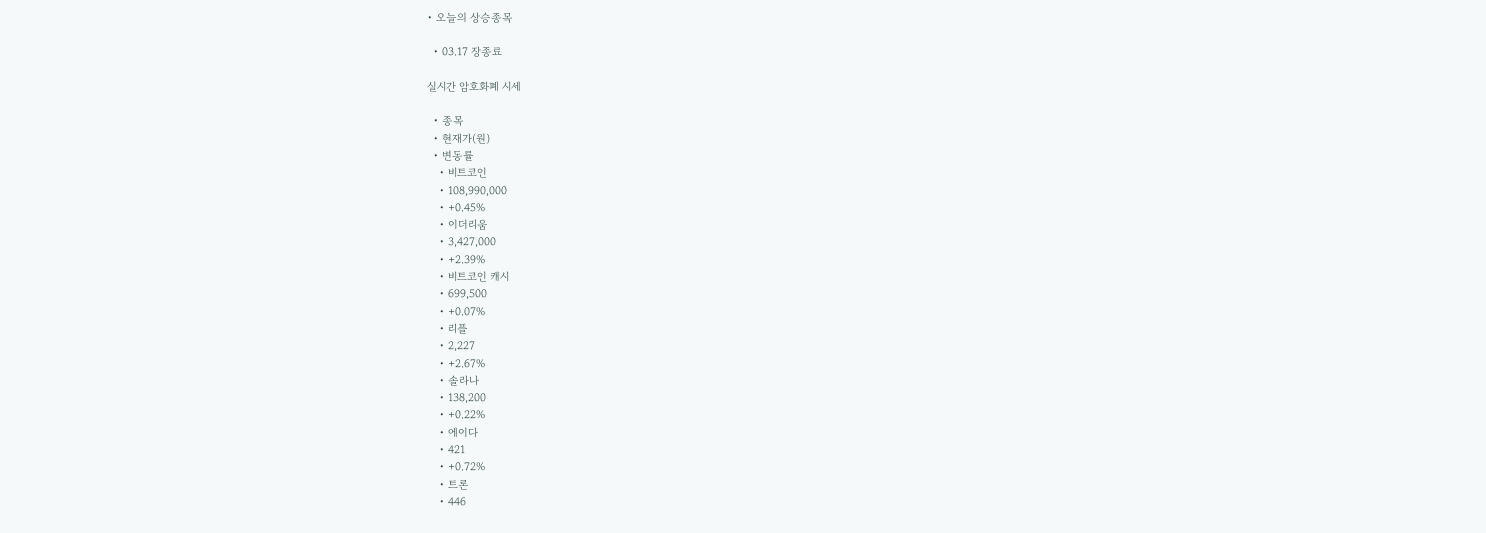• 오늘의 상승종목

  • 03.17 장종료

실시간 암호화폐 시세

  • 종목
  • 현재가(원)
  • 변동률
    • 비트코인
    • 108,990,000
    • +0.45%
    • 이더리움
    • 3,427,000
    • +2.39%
    • 비트코인 캐시
    • 699,500
    • +0.07%
    • 리플
    • 2,227
    • +2.67%
    • 솔라나
    • 138,200
    • +0.22%
    • 에이다
    • 421
    • +0.72%
    • 트론
    • 446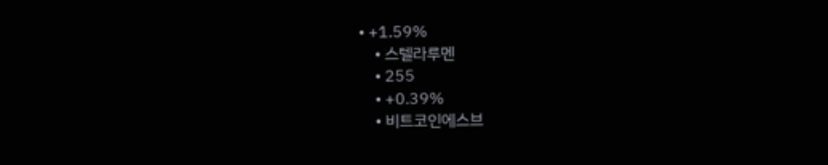• +1.59%
    • 스텔라루멘
    • 255
    • +0.39%
    • 비트코인에스브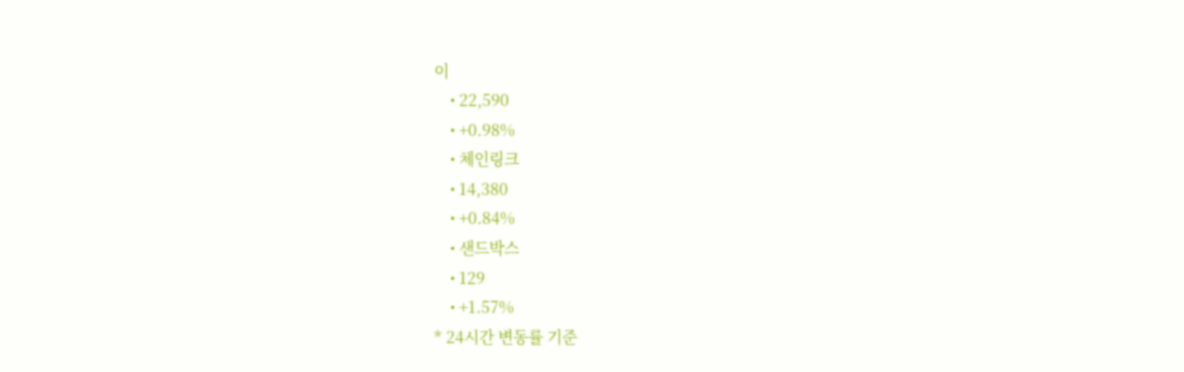이
    • 22,590
    • +0.98%
    • 체인링크
    • 14,380
    • +0.84%
    • 샌드박스
    • 129
    • +1.57%
* 24시간 변동률 기준